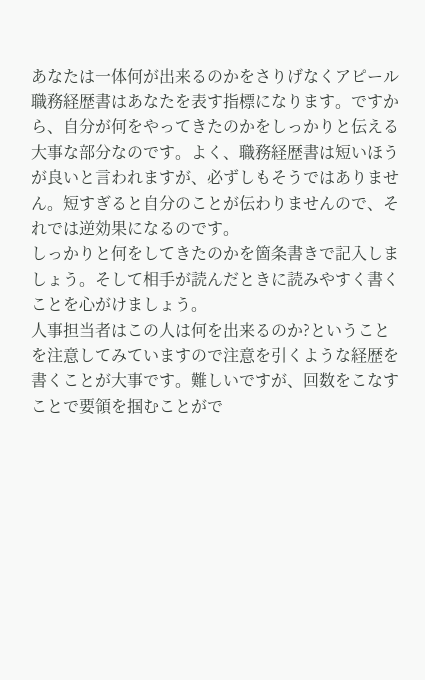あなたは一体何が出来るのかをさりげなくアピール
職務経歴書はあなたを表す指標になります。ですから、自分が何をやってきたのかをしっかりと伝える大事な部分なのです。よく、職務経歴書は短いほうが良いと言われますが、必ずしもそうではありません。短すぎると自分のことが伝わりませんので、それでは逆効果になるのです。
しっかりと何をしてきたのかを箇条書きで記入しましょう。そして相手が読んだときに読みやすく書くことを心がけましょう。
人事担当者はこの人は何を出来るのか?ということを注意してみていますので注意を引くような経歴を書くことが大事です。難しいですが、回数をこなすことで要領を掴むことがで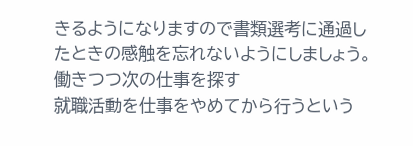きるようになりますので書類選考に通過したときの感触を忘れないようにしましょう。
働きつつ次の仕事を探す
就職活動を仕事をやめてから行うという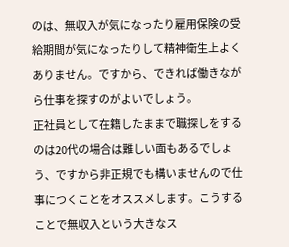のは、無収入が気になったり雇用保険の受給期間が気になったりして精神衛生上よくありません。ですから、できれば働きながら仕事を探すのがよいでしょう。
正社員として在籍したままで職探しをするのは20代の場合は難しい面もあるでしょう、ですから非正規でも構いませんので仕事につくことをオススメします。こうすることで無収入という大きなス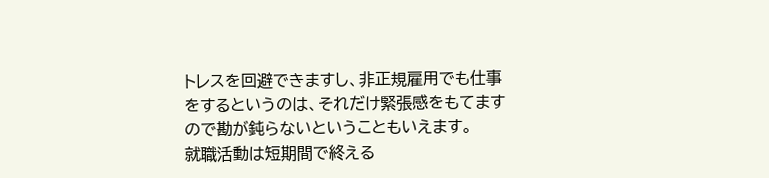トレスを回避できますし、非正規雇用でも仕事をするというのは、それだけ緊張感をもてますので勘が鈍らないということもいえます。
就職活動は短期間で終える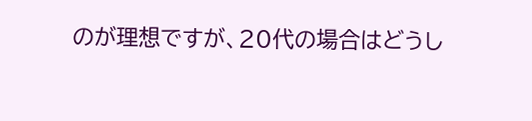のが理想ですが、20代の場合はどうし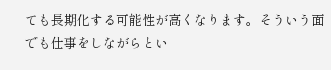ても長期化する可能性が高くなります。そういう面でも仕事をしながらとい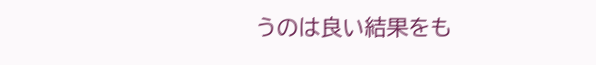うのは良い結果をも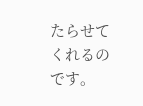たらせてくれるのです。